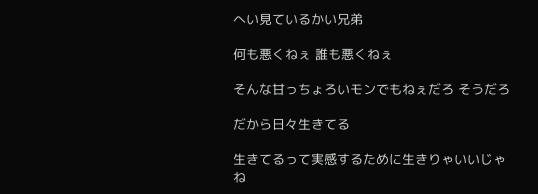へい見ているかい兄弟

何も悪くねぇ 誰も悪くねぇ

そんな甘っちょろいモンでもねぇだろ そうだろ

だから日々生きてる

生きてるって実感するために生きりゃいいじゃね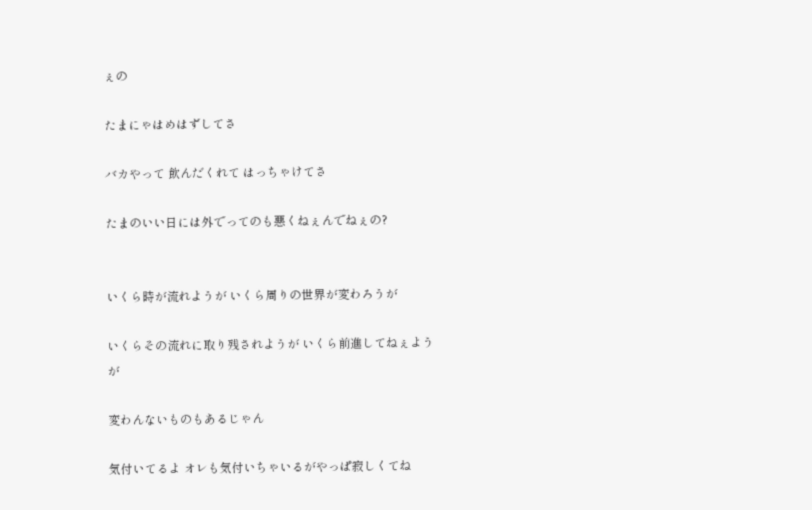ぇの

たまにゃはめはずしてさ

バカやって 飲んだくれて はっちゃけてさ

たまのいい日には外でってのも悪くねぇんでねぇの?


いくら時が流れようが いくら周りの世界が変わろうが

いくらその流れに取り残されようが いくら前進してねぇようが

変わんないものもあるじゃん

気付いてるよ オレも気付いちゃいるがやっぱ寂しくてね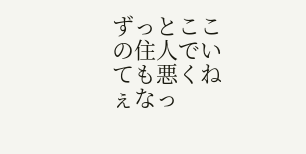ずっとここの住人でいても悪くねぇなっ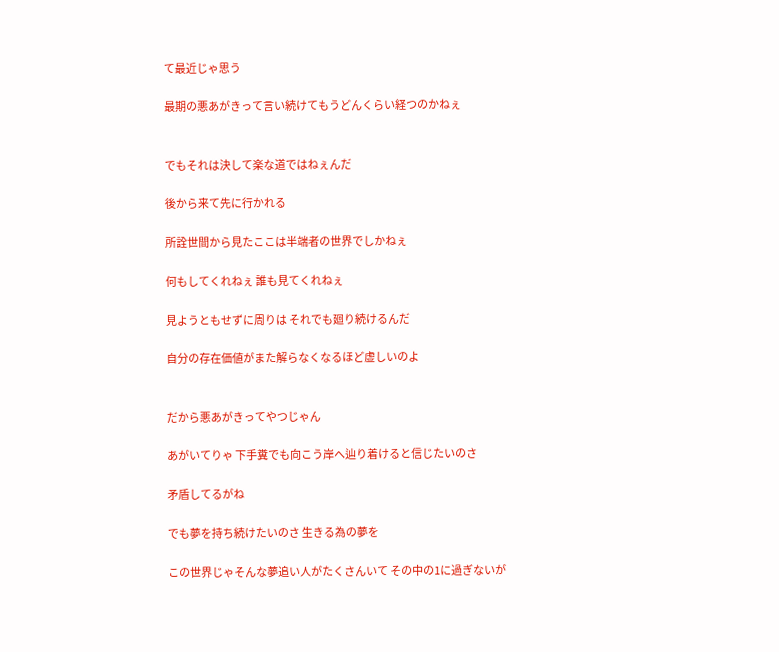て最近じゃ思う

最期の悪あがきって言い続けてもうどんくらい経つのかねぇ


でもそれは決して楽な道ではねぇんだ

後から来て先に行かれる

所詮世間から見たここは半端者の世界でしかねぇ

何もしてくれねぇ 誰も見てくれねぇ

見ようともせずに周りは それでも廻り続けるんだ

自分の存在価値がまた解らなくなるほど虚しいのよ


だから悪あがきってやつじゃん

あがいてりゃ 下手糞でも向こう岸へ辿り着けると信じたいのさ

矛盾してるがね

でも夢を持ち続けたいのさ 生きる為の夢を

この世界じゃそんな夢追い人がたくさんいて その中の1に過ぎないが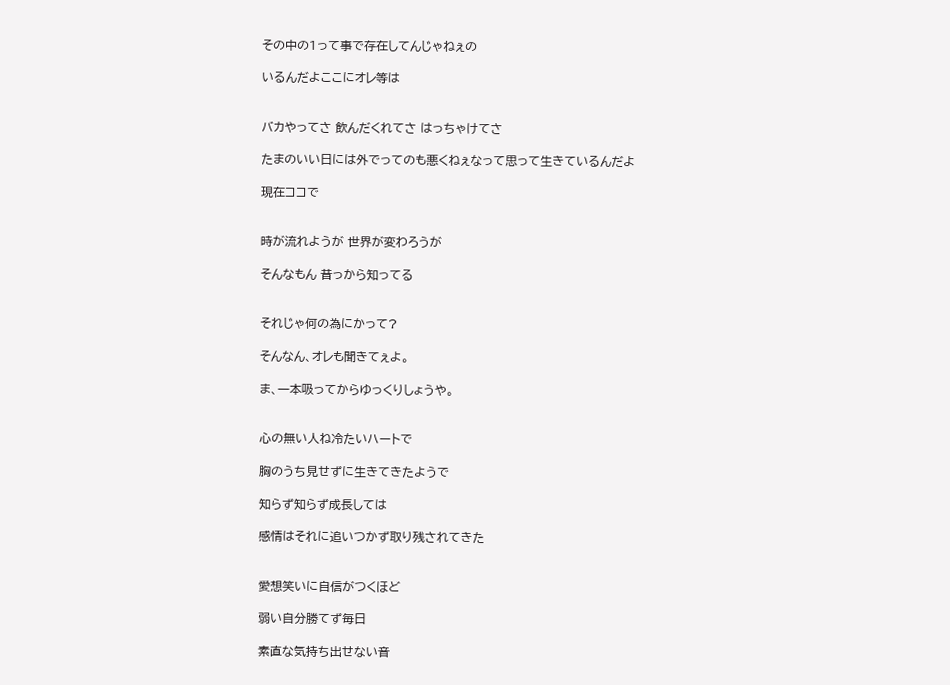その中の1って事で存在してんじゃねぇの

いるんだよここにオレ等は


バカやってさ 飲んだくれてさ はっちゃけてさ

たまのいい日には外でってのも悪くねぇなって思って生きているんだよ

現在ココで


時が流れようが 世界が変わろうが

そんなもん 昔っから知ってる


それじゃ何の為にかって?

そんなん、オレも聞きてぇよ。

ま、一本吸ってからゆっくりしょうや。


心の無い人ね冷たいハートで

胸のうち見せずに生きてきたようで

知らず知らず成長しては

感情はそれに追いつかず取り残されてきた


愛想笑いに自信がつくほど

弱い自分勝てず毎日

素直な気持ち出せない音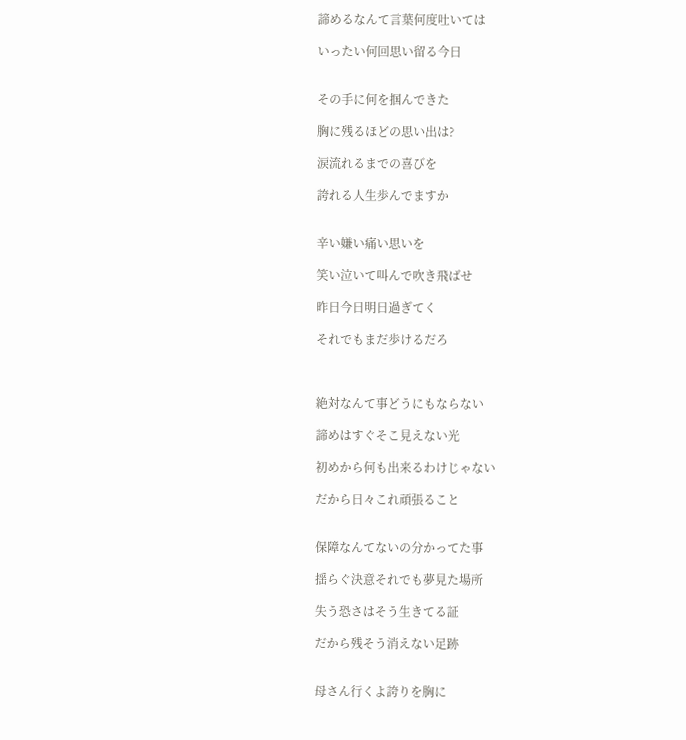諦めるなんて言葉何度吐いては

いったい何回思い留る今日


その手に何を掴んできた

胸に残るほどの思い出は?

涙流れるまでの喜びを

誇れる人生歩んでますか


辛い嫌い痛い思いを

笑い泣いて叫んで吹き飛ばせ

昨日今日明日過ぎてく

それでもまだ歩けるだろ



絶対なんて事どうにもならない

諦めはすぐそこ見えない光

初めから何も出来るわけじゃない

だから日々これ頑張ること


保障なんてないの分かってた事

揺らぐ決意それでも夢見た場所

失う恐さはそう生きてる証

だから残そう消えない足跡


母さん行くよ誇りを胸に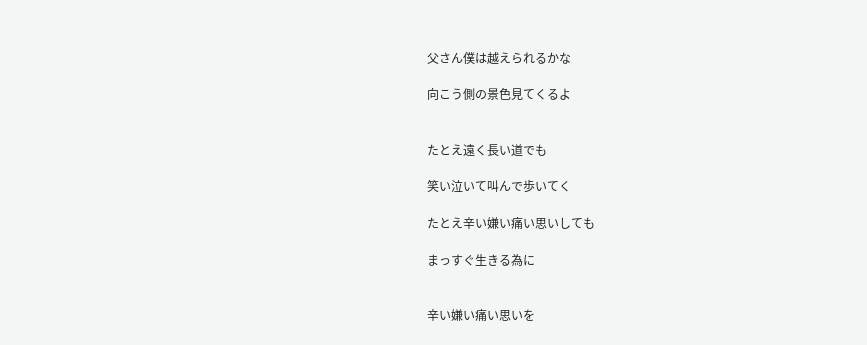父さん僕は越えられるかな

向こう側の景色見てくるよ


たとえ遠く長い道でも

笑い泣いて叫んで歩いてく

たとえ辛い嫌い痛い思いしても

まっすぐ生きる為に


辛い嫌い痛い思いを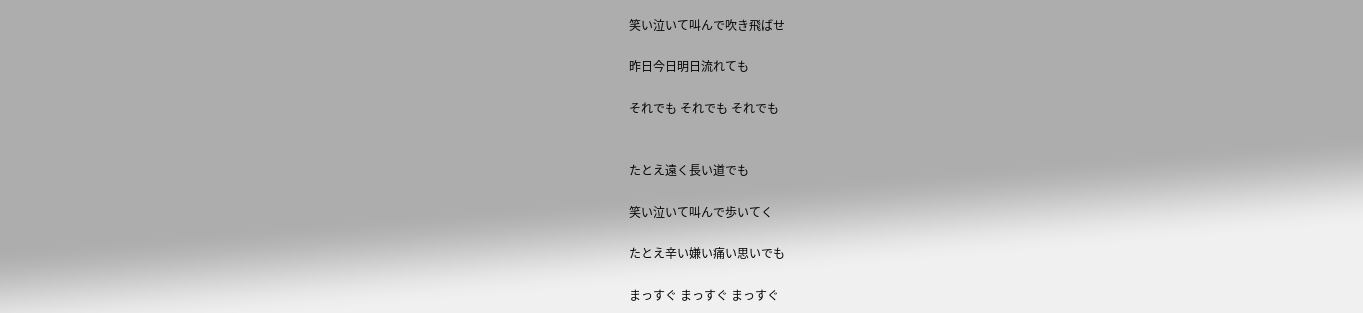笑い泣いて叫んで吹き飛ばせ

昨日今日明日流れても

それでも それでも それでも


たとえ遠く長い道でも

笑い泣いて叫んで歩いてく

たとえ辛い嫌い痛い思いでも

まっすぐ まっすぐ まっすぐ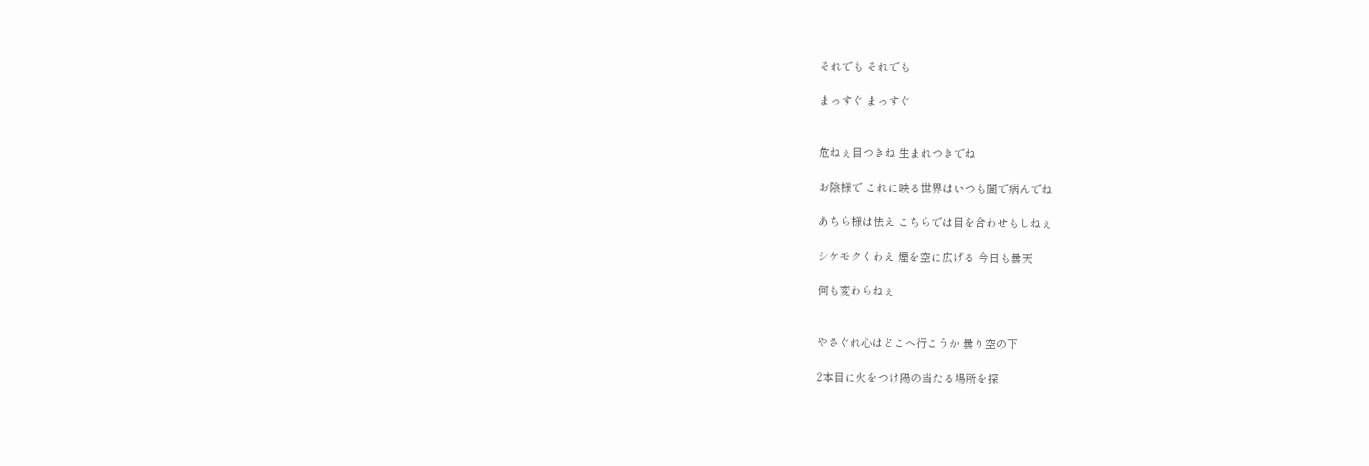それでも それでも

まっすぐ まっすぐ


危ねぇ目つきね 生まれつきでね

お陰様で これに映る世界はいつも闇で病んでね

あちら様は怯え こちらでは目を合わせもしねぇ

シケモクくわえ 煙を空に広げる 今日も曇天

何も変わらねぇ


やさぐれ心はどこへ行こうか 曇り空の下

2本目に火をつけ陽の当たる場所を探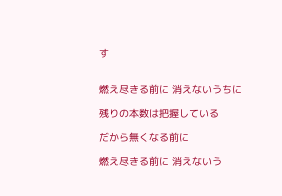す


燃え尽きる前に 消えないうちに

残りの本数は把握している

だから無くなる前に

燃え尽きる前に 消えないう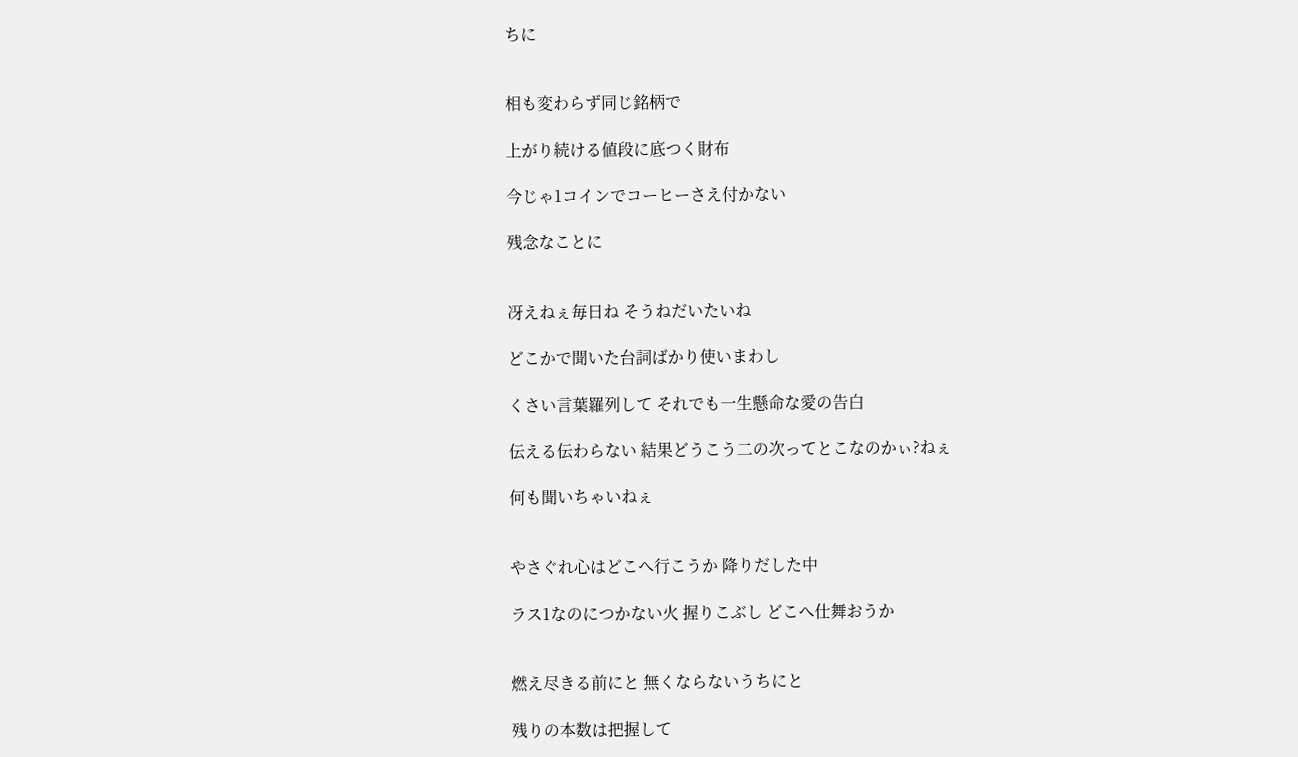ちに


相も変わらず同じ銘柄で

上がり続ける値段に底つく財布

今じゃ1コインでコーヒーさえ付かない

残念なことに


冴えねぇ毎日ね そうねだいたいね

どこかで聞いた台詞ばかり使いまわし

くさい言葉羅列して それでも一生懸命な愛の告白

伝える伝わらない 結果どうこう二の次ってとこなのかぃ?ねぇ

何も聞いちゃいねぇ


やさぐれ心はどこへ行こうか 降りだした中

ラス1なのにつかない火 握りこぶし どこへ仕舞おうか


燃え尽きる前にと 無くならないうちにと

残りの本数は把握して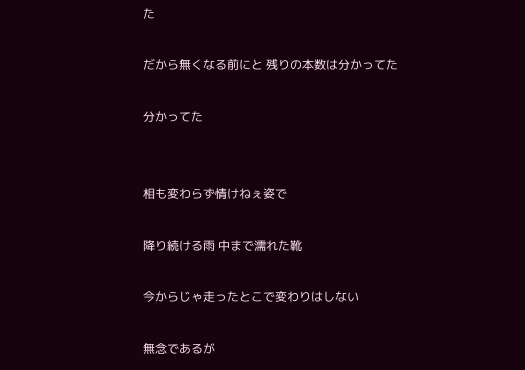た

だから無くなる前にと 残りの本数は分かってた

分かってた


相も変わらず情けねぇ姿で

降り続ける雨 中まで濡れた靴

今からじゃ走ったとこで変わりはしない

無念であるが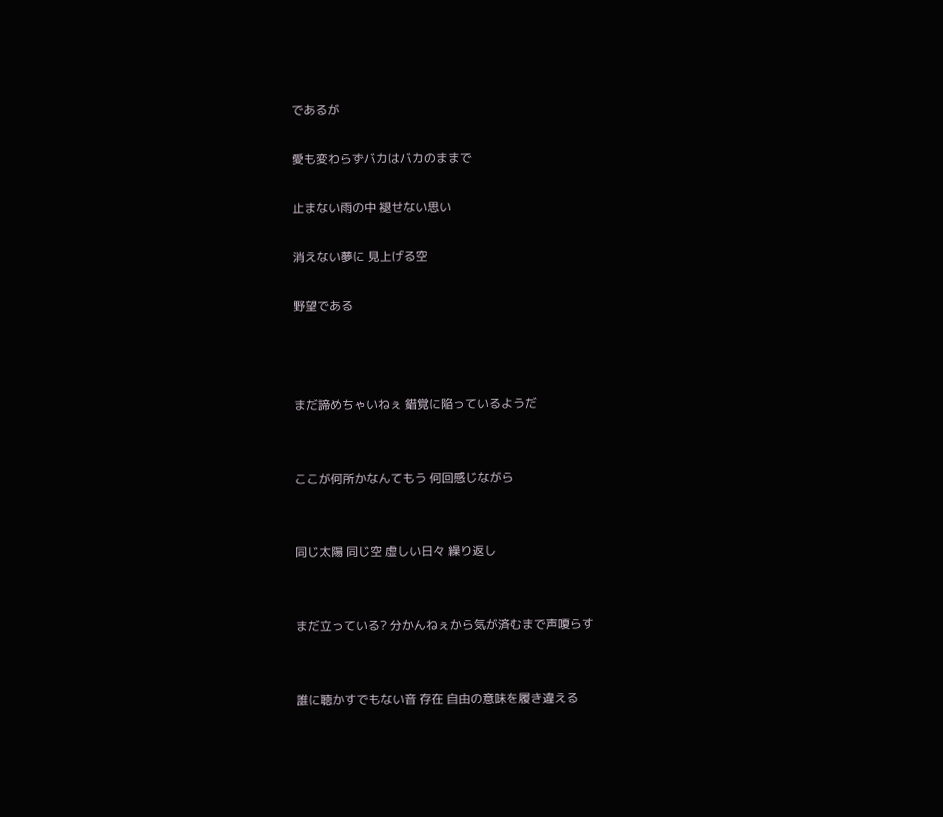であるが

愛も変わらずバカはバカのままで

止まない雨の中 褪せない思い

消えない夢に 見上げる空

野望である



まだ諦めちゃいねぇ 錯覚に陥っているようだ


ここが何所かなんてもう 何回感じながら


同じ太陽 同じ空 虚しい日々 繰り返し


まだ立っている? 分かんねぇから気が済むまで声嗄らす


誰に聴かすでもない音 存在 自由の意味を履き違える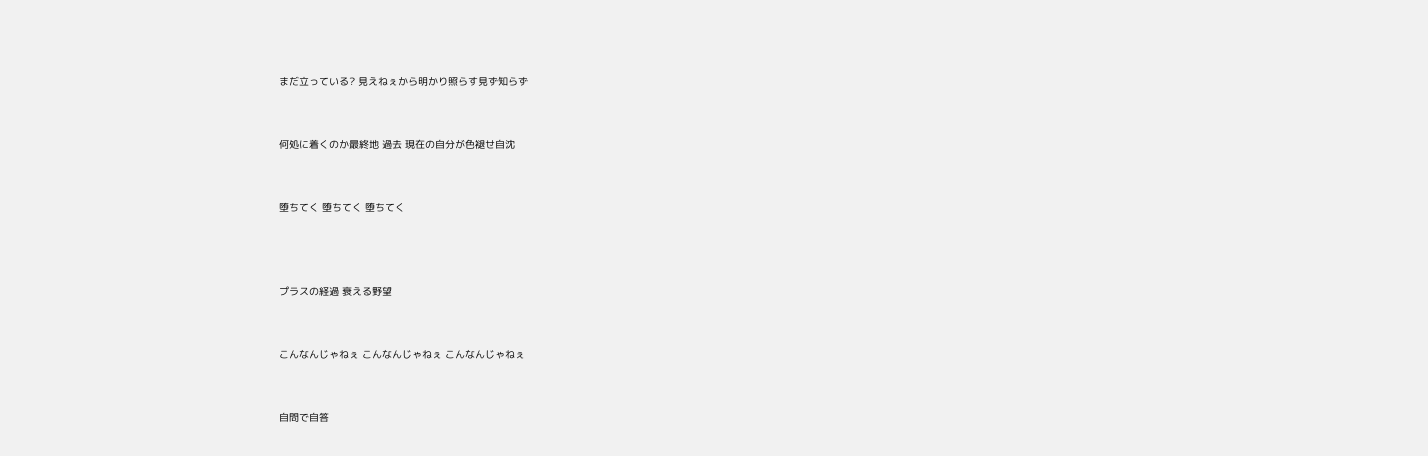まだ立っている? 見えねぇから明かり照らす見ず知らず


何処に着くのか最終地 過去 現在の自分が色褪せ自沈


堕ちてく 堕ちてく 堕ちてく



プラスの経過 衰える野望


こんなんじゃねぇ こんなんじゃねぇ こんなんじゃねぇ


自問で自答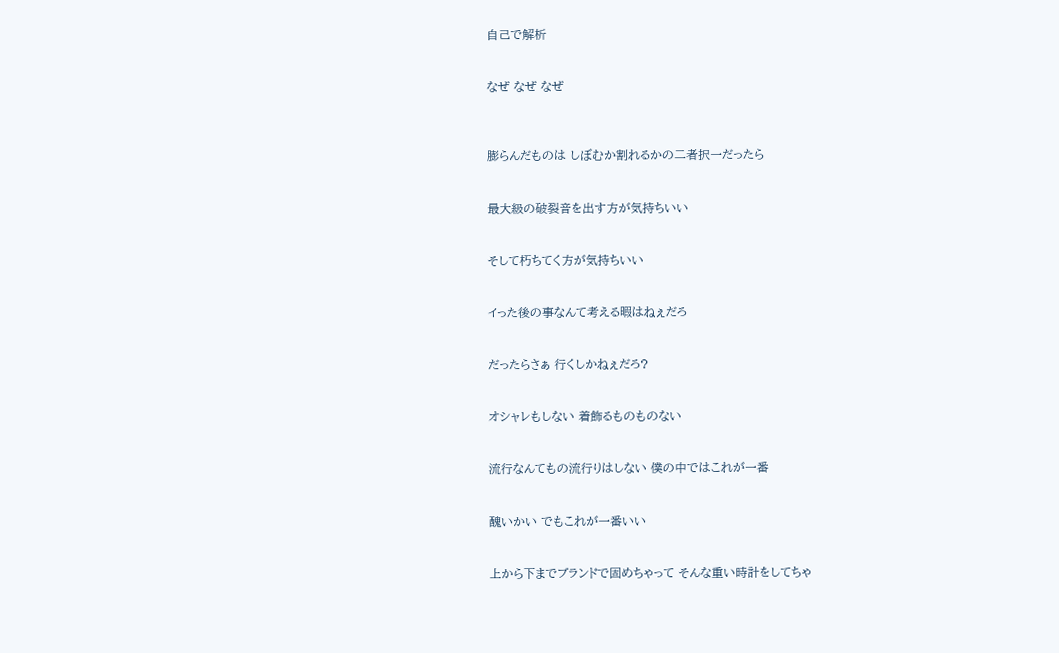自己で解析


なぜ なぜ なぜ



膨らんだものは しぼむか割れるかの二者択一だったら


最大級の破裂音を出す方が気持ちいい


そして朽ちてく方が気持ちいい


イった後の事なんて考える暇はねぇだろ


だったらさぁ 行くしかねぇだろ?


オシャレもしない 着飾るものものない


流行なんてもの流行りはしない 僕の中ではこれが一番


醜いかい でもこれが一番いい


上から下までブランドで固めちゃって そんな重い時計をしてちゃ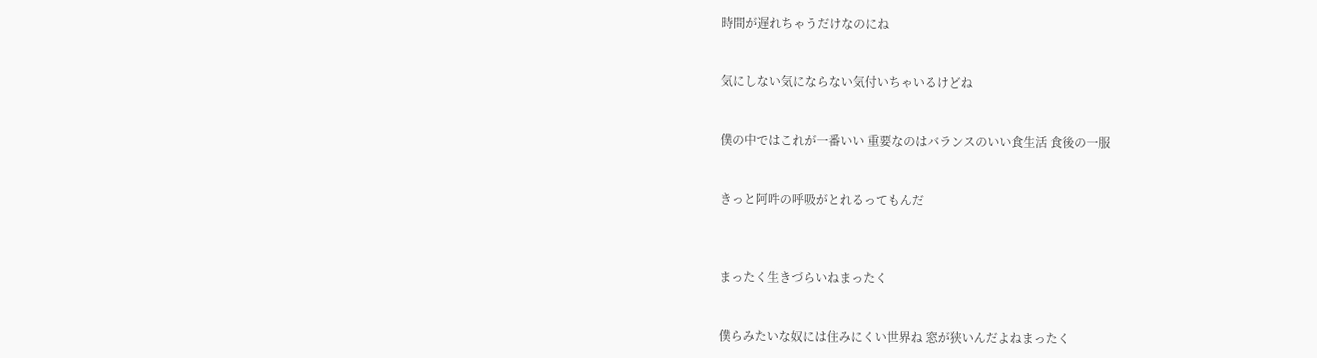時間が遅れちゃうだけなのにね


気にしない気にならない気付いちゃいるけどね


僕の中ではこれが一番いい 重要なのはバランスのいい食生活 食後の一服


きっと阿吽の呼吸がとれるってもんだ



まったく生きづらいねまったく


僕らみたいな奴には住みにくい世界ね 窓が狭いんだよねまったく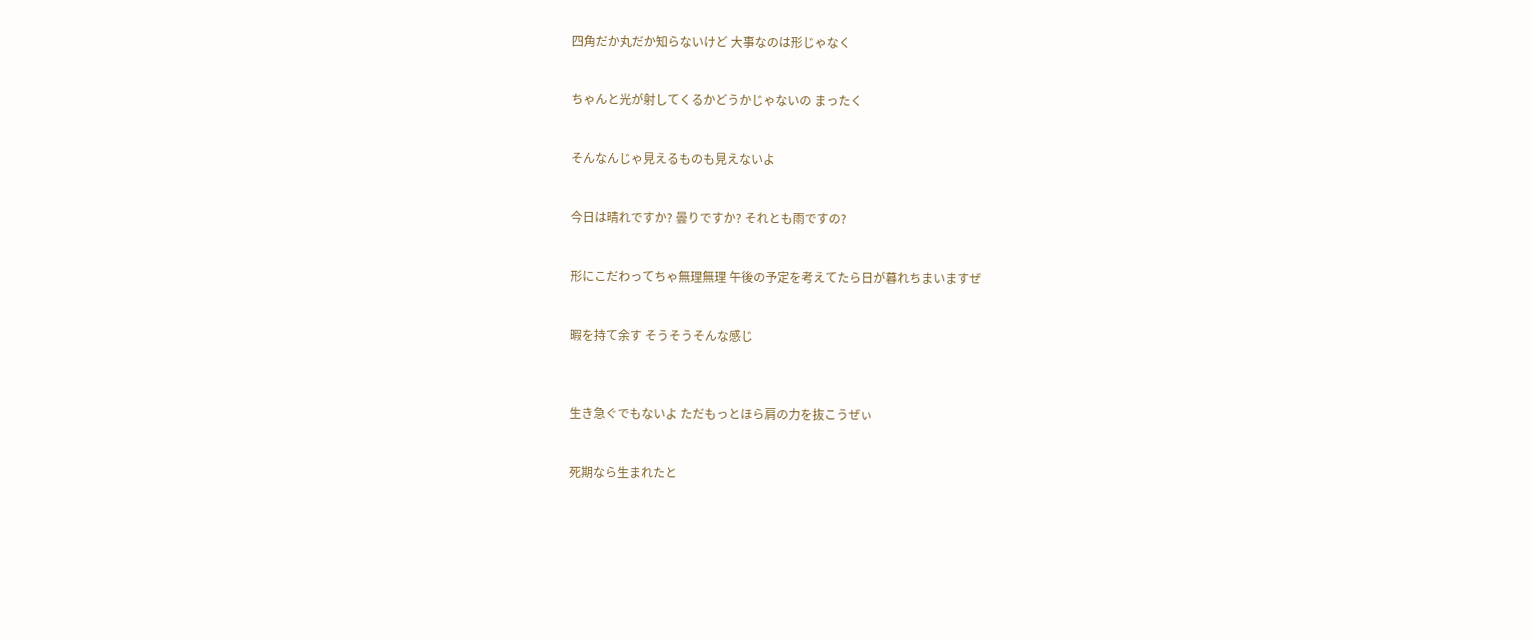四角だか丸だか知らないけど 大事なのは形じゃなく


ちゃんと光が射してくるかどうかじゃないの まったく


そんなんじゃ見えるものも見えないよ


今日は晴れですか? 曇りですか? それとも雨ですの?


形にこだわってちゃ無理無理 午後の予定を考えてたら日が暮れちまいますぜ


暇を持て余す そうそうそんな感じ



生き急ぐでもないよ ただもっとほら肩の力を抜こうぜぃ


死期なら生まれたと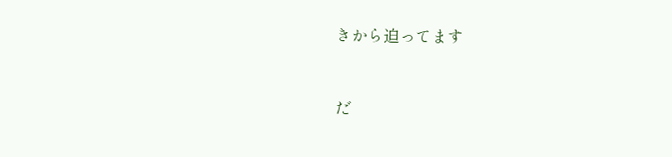きから迫ってます


だ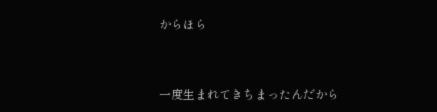からほら


一度生まれてきちまったんだから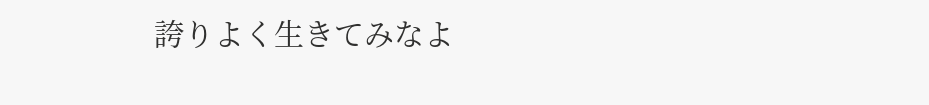誇りよく生きてみなよ